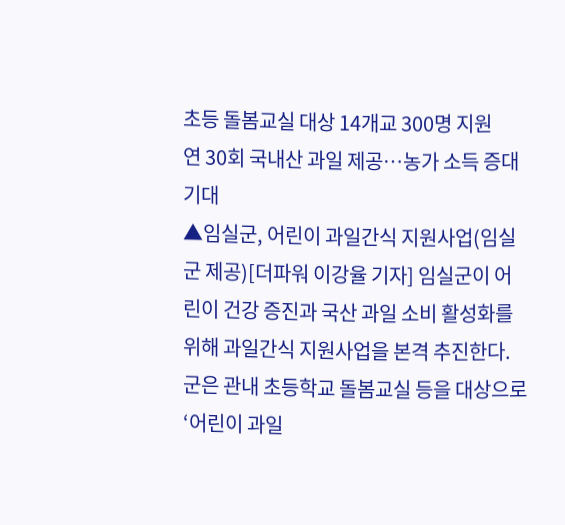초등 돌봄교실 대상 14개교 300명 지원
연 30회 국내산 과일 제공…농가 소득 증대 기대
▲임실군, 어린이 과일간식 지원사업(임실군 제공)[더파워 이강율 기자] 임실군이 어린이 건강 증진과 국산 과일 소비 활성화를 위해 과일간식 지원사업을 본격 추진한다.
군은 관내 초등학교 돌봄교실 등을 대상으로 ‘어린이 과일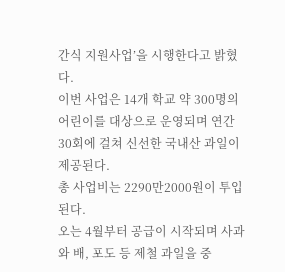간식 지원사업’을 시행한다고 밝혔다.
이번 사업은 14개 학교 약 300명의 어린이를 대상으로 운영되며 연간 30회에 걸쳐 신선한 국내산 과일이 제공된다.
총 사업비는 2290만2000원이 투입된다.
오는 4월부터 공급이 시작되며 사과와 배, 포도 등 제철 과일을 중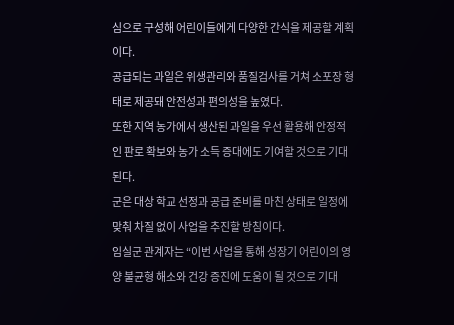심으로 구성해 어린이들에게 다양한 간식을 제공할 계획이다.
공급되는 과일은 위생관리와 품질검사를 거쳐 소포장 형태로 제공돼 안전성과 편의성을 높였다.
또한 지역 농가에서 생산된 과일을 우선 활용해 안정적인 판로 확보와 농가 소득 증대에도 기여할 것으로 기대된다.
군은 대상 학교 선정과 공급 준비를 마친 상태로 일정에 맞춰 차질 없이 사업을 추진할 방침이다.
임실군 관계자는 “이번 사업을 통해 성장기 어린이의 영양 불균형 해소와 건강 증진에 도움이 될 것으로 기대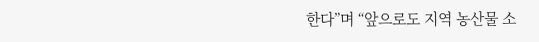한다”며 “앞으로도 지역 농산물 소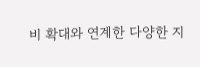비 확대와 연계한 다양한 지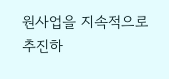원사업을 지속적으로 추진하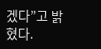겠다”고 밝혔다.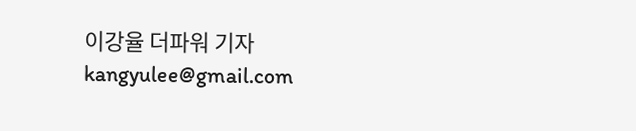이강율 더파워 기자 kangyulee@gmail.com